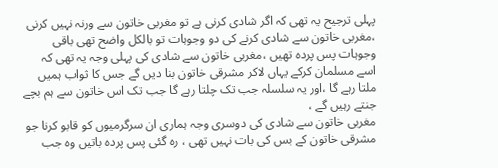پہلی ترجیح یہ تھی کہ اگر شادی کرنی ہے تو مغربی خاتون سے ورنہ نہیں کرنی ،مغربی خاتون سے شادی کرنے کی دو وجوہات تو بالکل واضح تھی باقی وجوہات پس پردہ تھیں ،مغربی خاتون سے شادی کی پہلی وجہ یہ تھی کہ اسے مسلمان کرکے یہاں لاکر مشرقی خاتون بنا دیں گے جس کا ثواب ہمیں ملتا رہے گا ،اور یہ سلسلہ جب تک چلتا رہے گا جب تک اس خاتون سے ہم بچے جنتے رہیں گے ،
مغربی خاتون سے شادی کی دوسری وجہ ہماری ان سرگرمیوں کو قابو کرنا جو مشرقی خاتون کے بس کی بات نہیں تھی ، رہ گئی پس پردہ باتیں وہ جب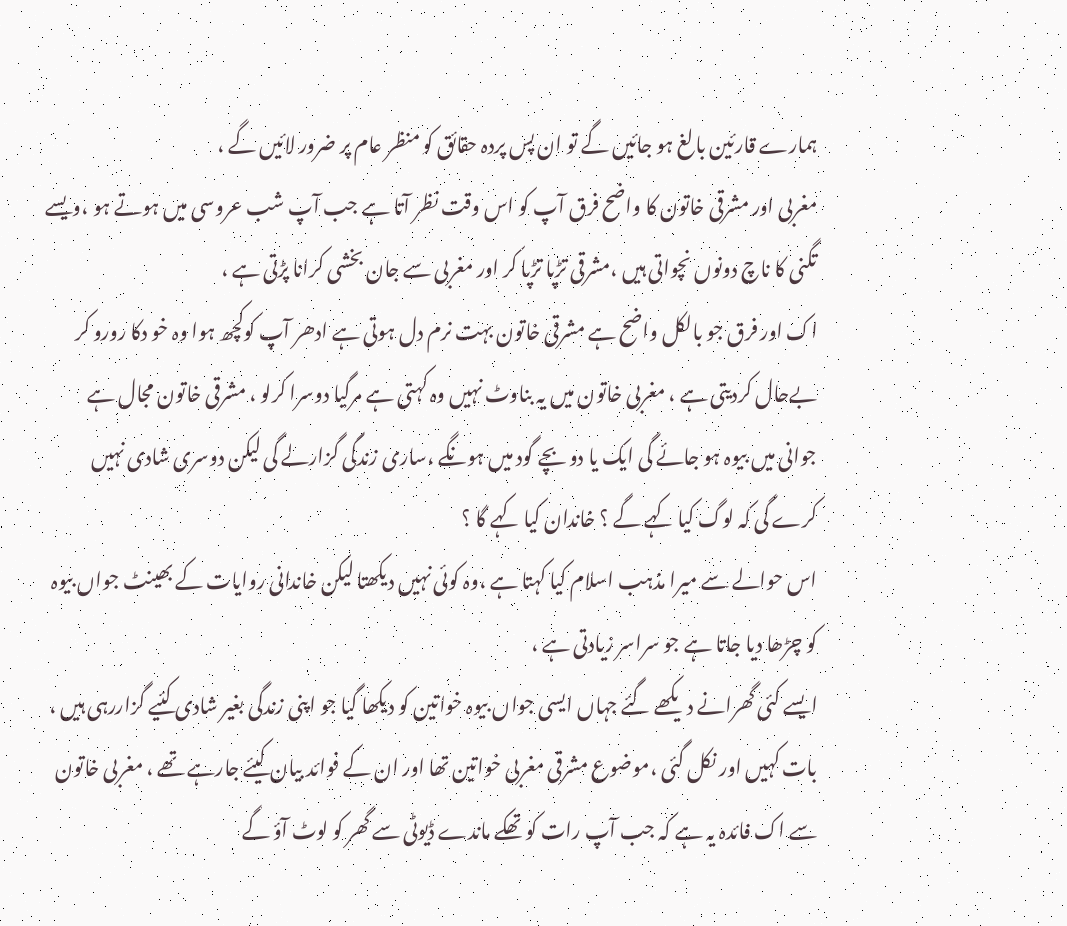ہمارے قارئین بالغ ہو جائیں گے تو ان پس پردہ حقائق کو منظر عام پر ضرور لائیں گے ،
مغربی اور مشرقی خاتون کا واضح فرق آپ کو اس وقت نظر آتا ہے جب آپ شب عروسی میں ہوتے ہو ،ویسے تگنی کا ناچ دونوں نچواتی ہیں ،مشرقی تڑپا تڑپا کر اور مغربی سے جان بخشی کرانا پڑتی ہے ،
اک اور فرق جو بالکل واضح ہے مشرقی خاتون بہت نرم دل ہوتی ہے ادھر آپ کوکچھ ہوا وہ خو دکا رورو کر بےحال کردیتی ہے ، مغربی خاتون میں یہ بناوٹ نہیں وہ کہتی ہے مرگیا دوسرا کرلو ، مشرقی خاتون مجال ہے جوانی میں بیوہ ہو جائے گی ایک یا دو بچے گود میں ہونگے ،ساری زندگی گزارلے گی لیکن دوسری شادی نہیں کرے گی کہ لوگ کیا کہے گے ؟ خاندان کیا کہے گا ؟
اس حوالے سے میرا مذہب اسلام کیا کہتا ہے ،وہ کوئی نہیں دیکھتا لیکن خاندانی روایات کے بھینٹ جواں بیوہ کو چڑھا دیا جاتا ہے جو سراسر زیادتی ہے ،
ایسے کئی گھرانے دیکھے گئے جہاں ایسی جواں بیوہ خواتین کو دیکھا گیا جو اپنی زندگی بغیر شادی کئیے گزاررہی ہیں ،
بات کہیں اور نکل گئی ،موضوع مشرقی مغربی خواتین تھا اور ان کے فوائد بیان کیئے جارہے تھے ، مغربی خاتون سے اک فائدہ یہ ہے کہ جب آپ رات کو تھکے ماندے ڈیوٹی سے گھر کو لوٹ آؤ گے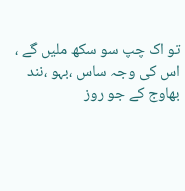تو اک چپ سو سکھ ملیں گے ،
اس کی وجہ ساس ،بہو ،نند بھاوج کے جو روز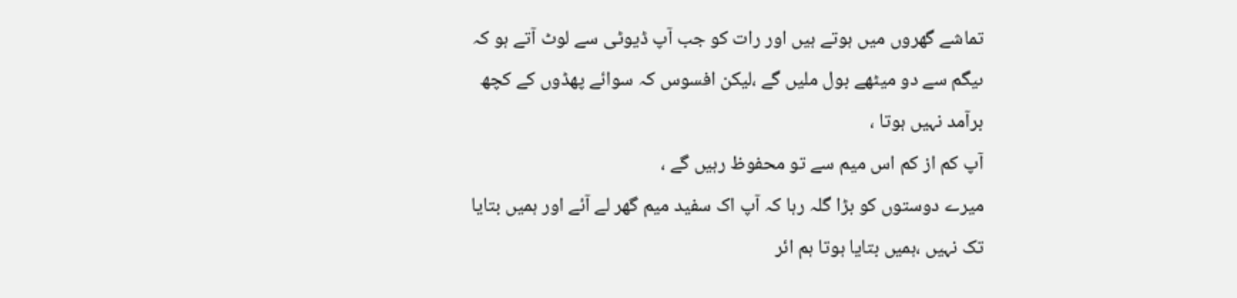تماشے گھروں میں ہوتے ہیں اور رات کو جب آپ ڈیوٹی سے لوٹ آتے ہو کہ ںیگم سے دو میٹھے بول ملیں گے ،لیکن افسوس کہ سوائے پھڈوں کے کچھ برآمد نہیں ہوتا ،
آپ کم از کم اس میم سے تو محفوظ رہیں گے ،
میرے دوستوں کو بڑا گلہ رہا کہ آپ اک سفید میم گھر لے آئے اور ہمیں بتایا تک نہیں ،ہمیں بتایا ہوتا ہم ائر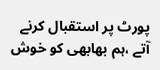پورٹ پر استقبال کرنے آتے ،ہم بھابھی کو خوش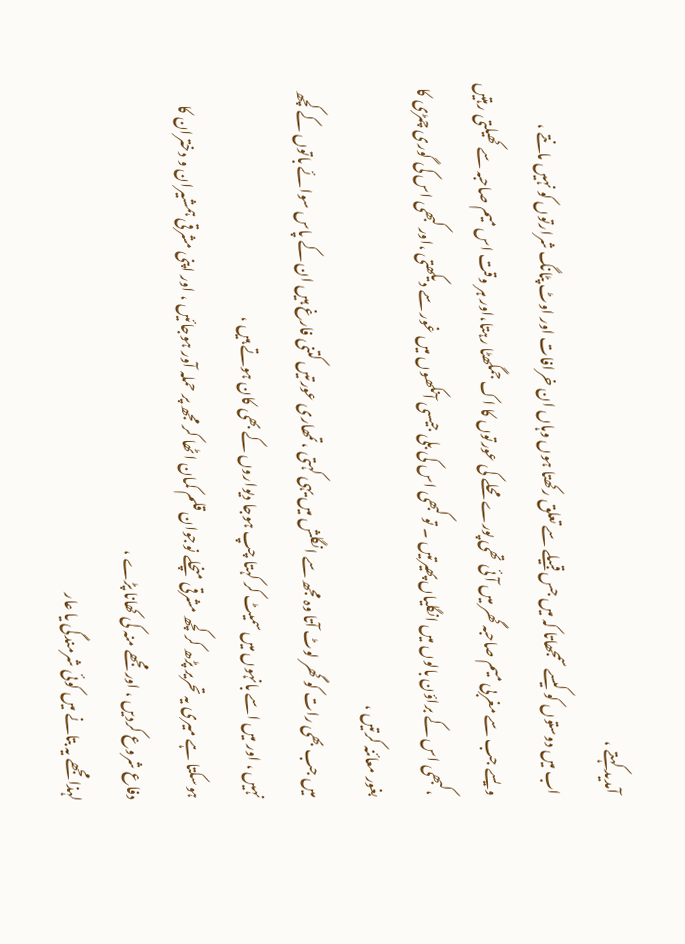آمدید کہتے ،
اب میں دوستوں کو کیسے سمجھاتا کہ میں جس قبیلے سے تعلق رکھتا ہوں وہاں ان خرافات اور اوٹ پٹانگ شرارتوں کو نہیں مانتے ،
ویسے جب سے مغربی میم صاحبہ گھر میں آئی تھی پورے محلے کی عورتوں کا اک جمگھٹا رہتا،اور ہر وقت اس میم صاحبہ سے کھیلتی رہتیں ،کبھی اس کے براؤن بالوں میں انگلیاں پھیرتیں ۔ تو کبھی اس کی بلی جیسی آنکھوں میں غور سے دیکھتی ،اور کبھی اس کی گوری چمڑی کا بغور معائنہ کرتیں ،
میں جب بھی رات کو گھر لوٹ آتا وہ مجھ سے انگلش میں یہی کہتی ،تمھاری عورتیں کتنی فارغ ہیں ان کے پاس سوائے باتوں کے کچھ نہیں ، اور میں اسے بانہوں میں سمیٹ کر کہتا چپ ہوجا دیواروں کے بھی کان ہوتے ہیں ،
ہوسکتا ہے میری یہ تحریر پڑھ کر کچھ مشرقی منچلے نوجوان قلم کمان اٹھا کر مجھ پر حملہ آور ہوجائیں ، اور اپنی مشرقی ہمشیران و دختران کا دفاع شروع کردیں ، اور مجھے منہ کی کھانا پڑے ،
لہذا مجھے یہ بتانے میں کوئی شرمندگی یا عار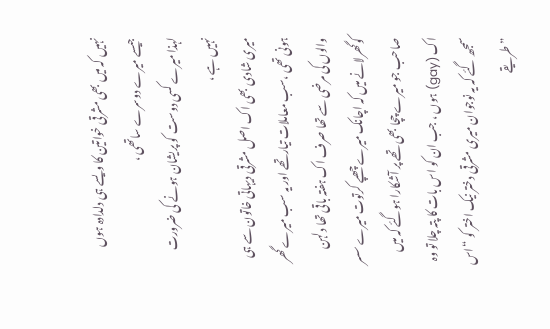نہیں کہ میں بھی مشرقی خواتین کا ویسے ہی دلدادہ ہوں جیسے میرے دوسرے ساتھی ،
لہذا میرے کسی دوست کو پریشان ہونے کی ضرورت نہیں ہے ،
میری شادی بھی اک اصل مشرقی دیہاتی خاتون سے ہی ہونی تھی ،سب معاملات تیارتھے اور یہ سب میرے گھر والوں کی مرضی سے تھا صرف اک ہفتہ باقی تھا دلہن کوگھرلانے میں کہ اچانک میرے چھپے کرتوت میرے سسر صاحب جو میرے چچا بھی تھے پر آشکارا ہوگئے کہ میں اک (gay) ہوں ، جب ان کو اس بات کا پتہ چلا تو وہ سمجھ گئے کہ یہ نوجوان میری مشرقی دختر نیک اختر کو “اس ” طریقے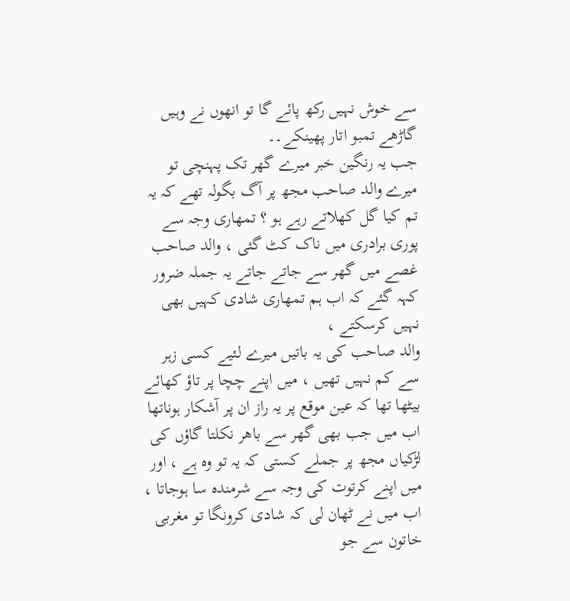سے خوش نہیں رکھ پائے گا تو انھوں نے وہیں گاڑھے تمبو اتار پھینکے۔۔
جب یہ رنگین خبر میرے گھر تک پہنچی تو میرے والد صاحب مجھ پر آگ بگولہ تھے کہ یہ تم کیا گل کھلاتے رہے ہو ؟ تمھاری وجہ سے پوری برادری میں ناک کٹ گئی ، والد صاحب غصے میں گھر سے جاتے جاتے یہ جملہ ضرور کہہ گئے کہ اب ہم تمھاری شادی کہیں بھی نہیں کرسکتے ،
والد صاحب کی یہ باتیں میرے لئیے کسی زہر سے کم نہیں تھیں ، میں اپنے چچا پر تاؤ کھائے بیٹھا تھا کہ عین موقع پر یہ راز ان پر آشکار ہوناتھا
اب میں جب بھی گھر سے باھر نکلتا گاؤں کی لڑکیاں مجھ پر جملے کستی کہ یہ تو وہ ہے ، اور میں اپنے کرتوت کی وجہ سے شرمندہ سا ہوجاتا ،
اب میں نے ٹھان لی کہ شادی کرونگا تو مغربی خاتون سے جو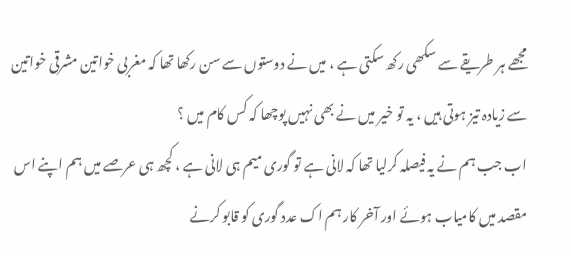مجھے ہر طریقے سے سکھی رکھ سکتی ہے ، میں نے دوستوں سے سن رکھا تھا کہ مغربی خواتین مشرقی خواتین سے زیادہ تیز ہوتی ہیں ، یہ تو خیر میں نے بھی نہیں پوچھا کہ کس کام میں ؟
اب جب ہم نے یہ فیصلہ کرلیا تھا کہ لانی ہے تو گوری میم ہی لانی ہے ، کچھ ہی عرصے میں ہم اپنے اس مقصد میں کامیاب ہوئے اور آخر کار ہم اک عدد گوری کو قابو کرنے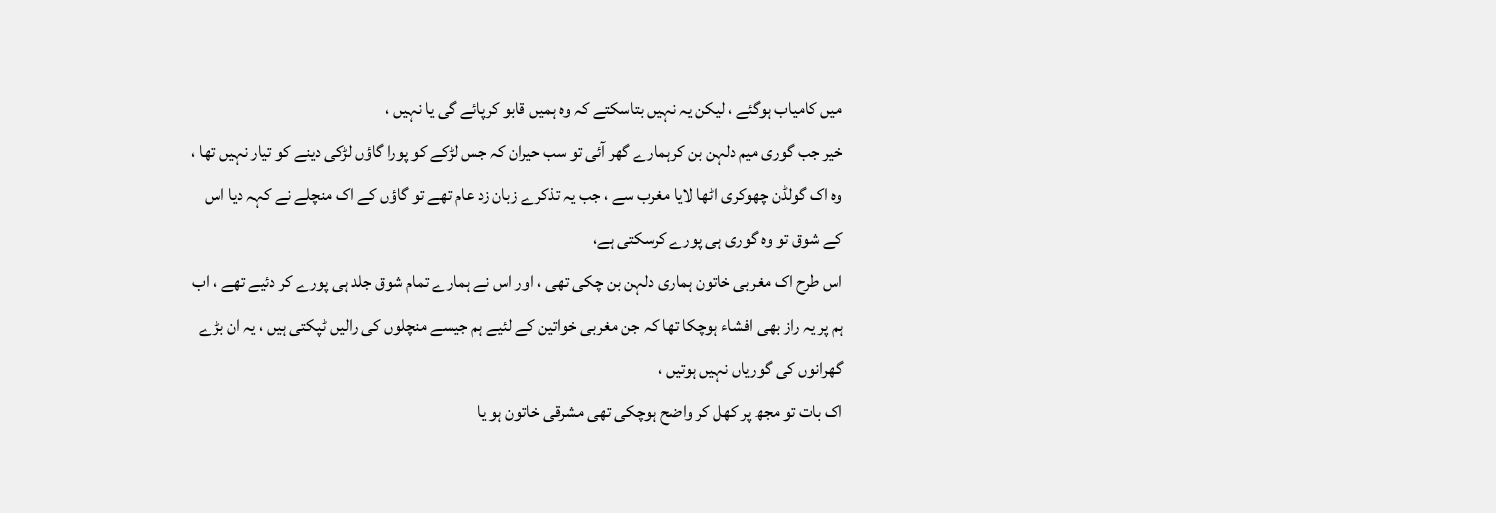میں کامیاب ہوگئے ، لیکن یہ نہیں بتاسکتے کہ وہ ہمیں قابو کرپائے گی یا نہیں ،
خیر جب گوری میم دلہن بن کرہمارے گھر آئی تو سب حیران کہ جس لڑکے کو پورا گاؤں لڑکی دینے کو تیار نہیں تھا ، وہ اک گولڈن چھوکری اٹھا لایا مغرب سے ، جب یہ تذکرے زبان زد عام تھے تو گاؤں کے اک منچلے نے کہہ دیا اس کے شوق تو وہ گوری ہی پورے کرسکتی ہے،
اس طرح اک مغربی خاتون ہماری دلہن بن چکی تھی ، اور اس نے ہمارے تمام شوق جلد ہی پورے کر دئیے تھے ، اب ہم پر یہ راز بھی افشاء ہوچکا تھا کہ جن مغربی خواتین کے لئیے ہم جیسے منچلوں کی رالیں ٹپکتی ہیں ، یہ ان بڑے گھرانوں کی گوریاں نہیں ہوتیں ،
اک بات تو مجھ پر کھل کر واضح ہوچکی تھی مشرقی خاتون ہو یا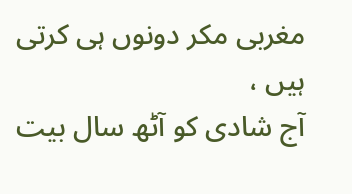مغربی مکر دونوں ہی کرتی ہیں ،
آج شادی کو آٹھ سال بیت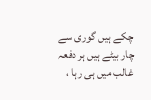چکے ہیں گوری سے چار بیٹے ہیں ہر دفعہ غالب میں ہی رہا ،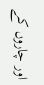اور چاروں کے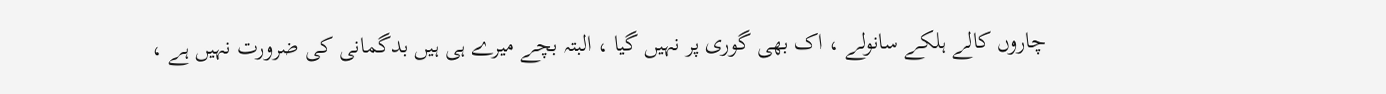چاروں کالے ہلکے سانولے ، اک بھی گوری پر نہیں گیا ، البتہ بچے میرے ہی ہیں بدگمانی کی ضرورت نہیں ہے ،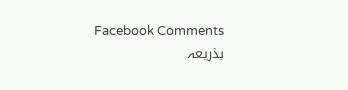Facebook Comments
بذریعہ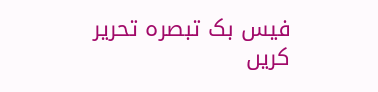فیس بک تبصرہ تحریر کریں